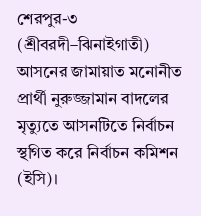শেরপুর-৩ (শ্রীবরদী–ঝিনাইগাতী) আসনের জামায়াত মনোনীত প্রার্থী নুরুজ্জামান বাদলের মৃত্যুতে আসনটিতে নির্বাচন স্থগিত করে নির্বাচন কমিশন (ইসি)।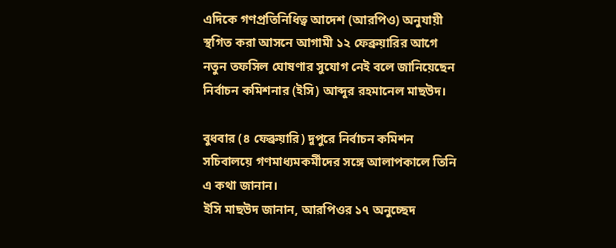এদিকে গণপ্রতিনিধিত্ব আদেশ (আরপিও) অনুযায়ী স্থগিত করা আসনে আগামী ১২ ফেব্রুয়ারির আগে নতুন তফসিল ঘোষণার সুযোগ নেই বলে জানিয়েছেন নির্বাচন কমিশনার (ইসি) আব্দুর রহমানেল মাছউদ।

বুধবার (৪ ফেব্রুয়ারি) দুপুরে নির্বাচন কমিশন সচিবালয়ে গণমাধ্যমকর্মীদের সঙ্গে আলাপকালে তিনি এ কথা জানান।
ইসি মাছউদ জানান, আরপিওর ১৭ অনুচ্ছেদ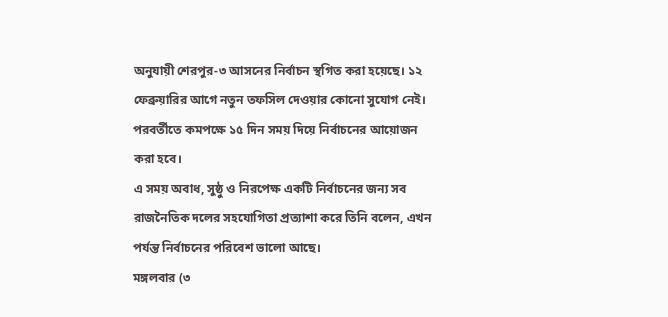অনুযায়ী শেরপুর-৩ আসনের নির্বাচন স্থগিত করা হয়েছে। ১২ ফেব্রুয়ারির আগে নতুন তফসিল দেওয়ার কোনো সুযোগ নেই। পরবর্তীতে কমপক্ষে ১৫ দিন সময় দিয়ে নির্বাচনের আয়োজন করা হবে।
এ সময় অবাধ, সুষ্ঠু ও নিরপেক্ষ একটি নির্বাচনের জন্য সব রাজনৈতিক দলের সহযোগিতা প্রত্যাশা করে তিনি বলেন, এখন পর্যন্ত নির্বাচনের পরিবেশ ভালো আছে।
মঙ্গলবার (৩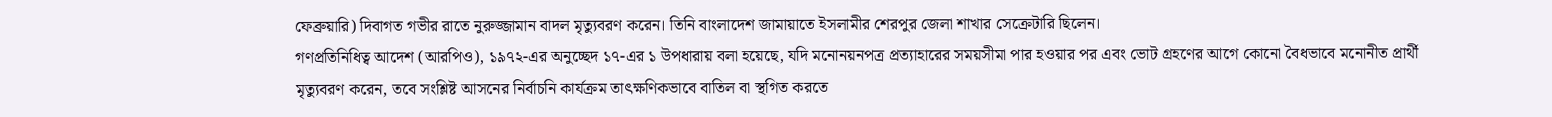ফেব্রুয়ারি) দিবাগত গভীর রাতে নুরুজ্জামান বাদল মৃত্যুবরণ করেন। তিনি বাংলাদেশ জামায়াতে ইসলামীর শেরপুর জেলা শাখার সেক্রেটারি ছিলেন।
গণপ্রতিনিধিত্ব আদেশ (আরপিও), ১৯৭২-এর অনুচ্ছেদ ১৭-এর ১ উপধারায় বলা হয়েছে, যদি মনোনয়নপত্র প্রত্যাহারের সময়সীমা পার হওয়ার পর এবং ভোট গ্রহণের আগে কোনো বৈধভাবে মনোনীত প্রার্থী মৃত্যুবরণ করেন, তবে সংশ্লিষ্ট আসনের নির্বাচনি কার্যক্রম তাৎক্ষণিকভাবে বাতিল বা স্থগিত করতে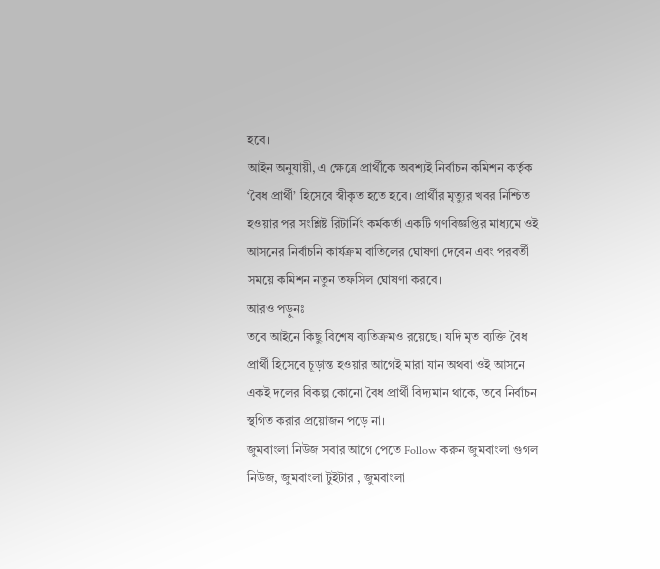হবে।
আইন অনুযায়ী, এ ক্ষেত্রে প্রার্থীকে অবশ্যই নির্বাচন কমিশন কর্তৃক ‘বৈধ প্রার্থী’ হিসেবে স্বীকৃত হতে হবে। প্রার্থীর মৃত্যুর খবর নিশ্চিত হওয়ার পর সংশ্লিষ্ট রিটার্নিং কর্মকর্তা একটি গণবিজ্ঞপ্তির মাধ্যমে ওই আসনের নির্বাচনি কার্যক্রম বাতিলের ঘোষণা দেবেন এবং পরবর্তী সময়ে কমিশন নতুন তফসিল ঘোষণা করবে।
আরও পড়ুনঃ
তবে আইনে কিছু বিশেষ ব্যতিক্রমও রয়েছে। যদি মৃত ব্যক্তি বৈধ প্রার্থী হিসেবে চূড়ান্ত হওয়ার আগেই মারা যান অথবা ওই আসনে একই দলের বিকল্প কোনো বৈধ প্রার্থী বিদ্যমান থাকে, তবে নির্বাচন স্থগিত করার প্রয়োজন পড়ে না।
জুমবাংলা নিউজ সবার আগে পেতে Follow করুন জুমবাংলা গুগল নিউজ, জুমবাংলা টুইটার , জুমবাংলা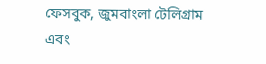ফেসবুক, জুমবাংলা টেলিগ্রাম এবং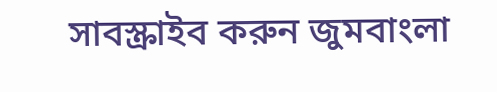সাবস্ক্রাইব করুন জুমবাংলা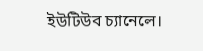ইউটিউব চ্যানেলে।